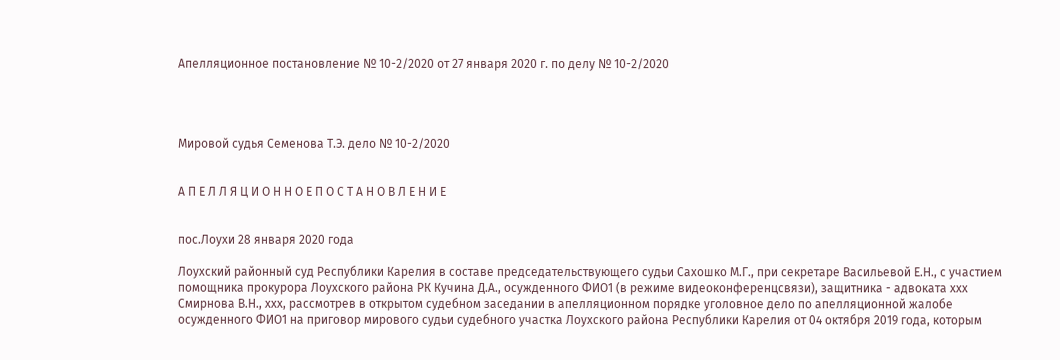Апелляционное постановление № 10-2/2020 от 27 января 2020 г. по делу № 10-2/2020




Мировой судья Семенова Т.Э. дело № 10-2/2020


А П Е Л Л Я Ц И О Н Н О Е П О С Т А Н О В Л Е Н И Е


пос.Лоухи 28 января 2020 года

Лоухский районный суд Республики Карелия в составе председательствующего судьи Сахошко М.Г., при секретаре Васильевой Е.Н., с участием помощника прокурора Лоухского района РК Кучина Д.А., осужденного ФИО1 (в режиме видеоконференцсвязи), защитника - адвоката ххх Смирнова В.Н., ххх, рассмотрев в открытом судебном заседании в апелляционном порядке уголовное дело по апелляционной жалобе осужденного ФИО1 на приговор мирового судьи судебного участка Лоухского района Республики Карелия от 04 октября 2019 года, которым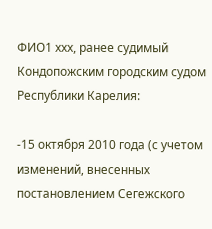ФИО1 ххх, ранее судимый Кондопожским городским судом Республики Карелия:

-15 октября 2010 года (с учетом изменений, внесенных постановлением Сегежского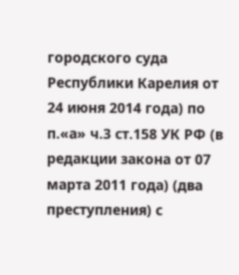городского суда Республики Карелия от 24 июня 2014 года) по п.«а» ч.3 ст.158 УК РФ (в редакции закона от 07 марта 2011 года) (два преступления) с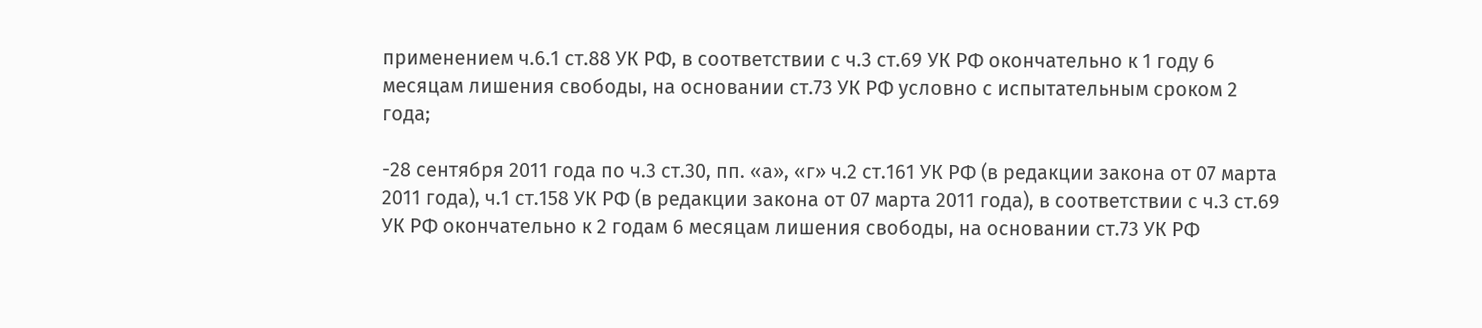применением ч.6.1 ст.88 УК РФ, в соответствии с ч.3 ст.69 УК РФ окончательно к 1 году 6 месяцам лишения свободы, на основании ст.73 УК РФ условно с испытательным сроком 2 года;

-28 сентября 2011 года по ч.3 ст.30, пп. «а», «г» ч.2 ст.161 УК РФ (в редакции закона от 07 марта 2011 года), ч.1 ст.158 УК РФ (в редакции закона от 07 марта 2011 года), в соответствии с ч.3 ст.69 УК РФ окончательно к 2 годам 6 месяцам лишения свободы, на основании ст.73 УК РФ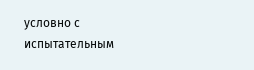условно с испытательным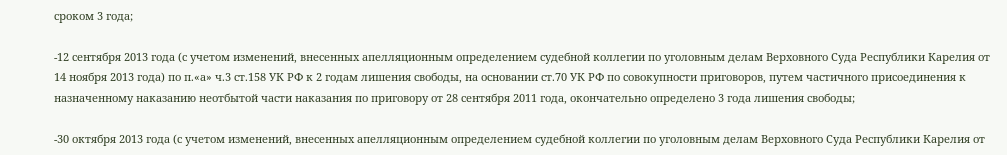сроком 3 года;

-12 сентября 2013 года (с учетом изменений, внесенных апелляционным определением судебной коллегии по уголовным делам Верховного Суда Республики Карелия от 14 ноября 2013 года) по п.«а» ч.3 ст.158 УК РФ к 2 годам лишения свободы, на основании ст.70 УК РФ по совокупности приговоров, путем частичного присоединения к назначенному наказанию неотбытой части наказания по приговору от 28 сентября 2011 года, окончательно определено 3 года лишения свободы;

-30 октября 2013 года (с учетом изменений, внесенных апелляционным определением судебной коллегии по уголовным делам Верховного Суда Республики Карелия от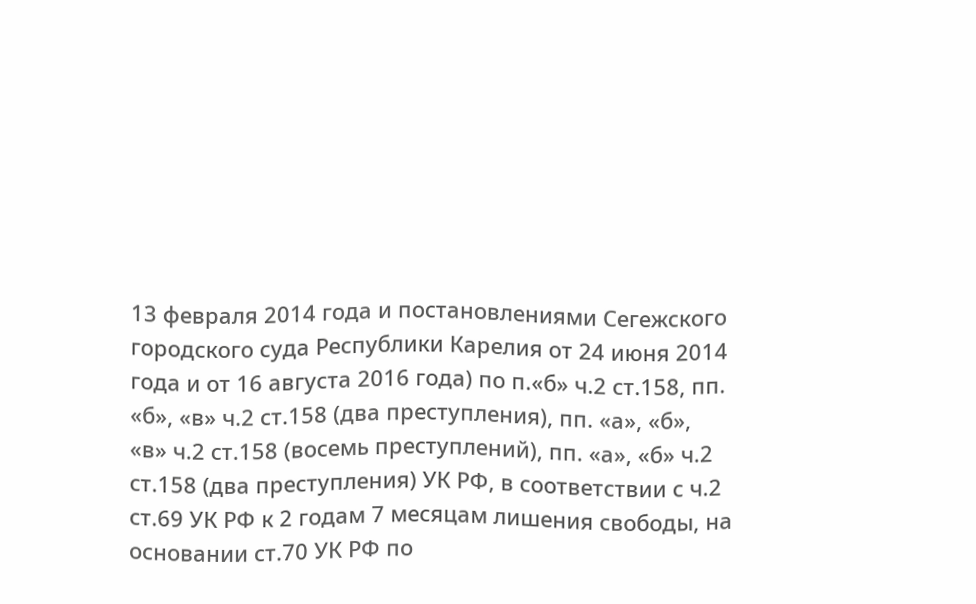13 февраля 2014 года и постановлениями Сегежского городского суда Республики Карелия от 24 июня 2014 года и от 16 августа 2016 года) по п.«б» ч.2 ст.158, пп. «б», «в» ч.2 ст.158 (два преступления), пп. «а», «б», «в» ч.2 ст.158 (восемь преступлений), пп. «а», «б» ч.2 ст.158 (два преступления) УК РФ, в соответствии с ч.2 ст.69 УК РФ к 2 годам 7 месяцам лишения свободы, на основании ст.70 УК РФ по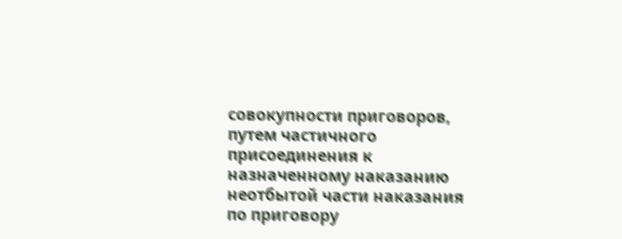совокупности приговоров, путем частичного присоединения к назначенному наказанию неотбытой части наказания по приговору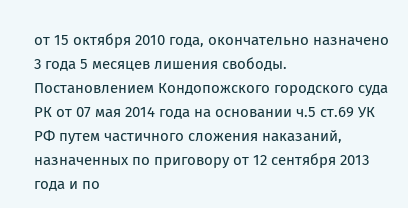от 15 октября 2010 года, окончательно назначено 3 года 5 месяцев лишения свободы. Постановлением Кондопожского городского суда РК от 07 мая 2014 года на основании ч.5 ст.69 УК РФ путем частичного сложения наказаний, назначенных по приговору от 12 сентября 2013 года и по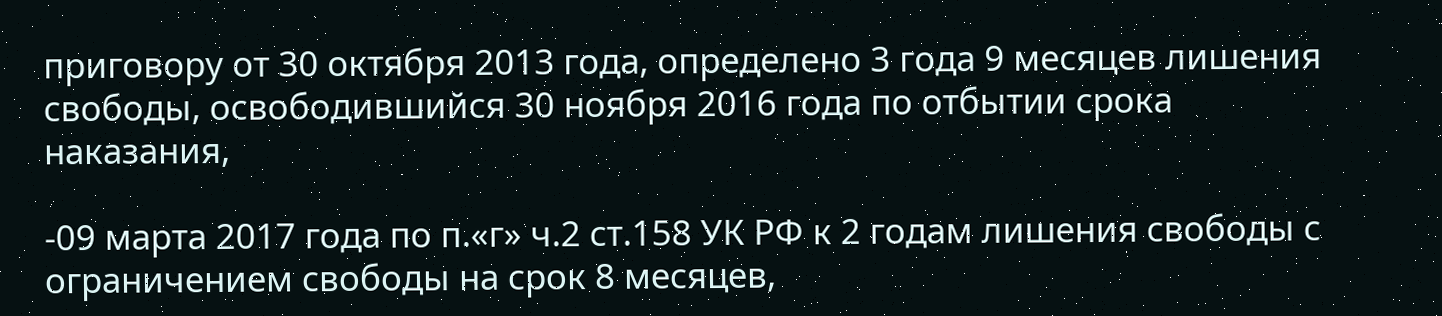приговору от 30 октября 2013 года, определено 3 года 9 месяцев лишения свободы, освободившийся 30 ноября 2016 года по отбытии срока наказания,

-09 марта 2017 года по п.«г» ч.2 ст.158 УК РФ к 2 годам лишения свободы с ограничением свободы на срок 8 месяцев,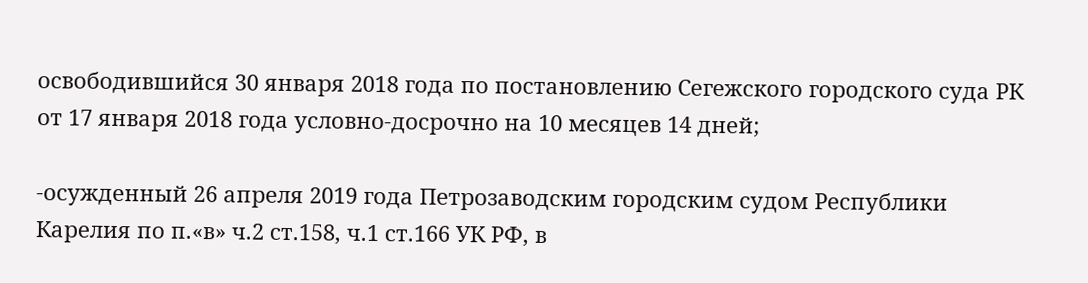освободившийся 30 января 2018 года по постановлению Сегежского городского суда РК от 17 января 2018 года условно-досрочно на 10 месяцев 14 дней;

-осужденный 26 апреля 2019 года Петрозаводским городским судом Республики Карелия по п.«в» ч.2 ст.158, ч.1 ст.166 УК РФ, в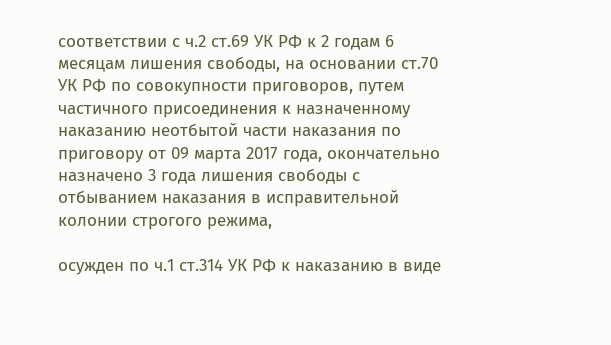соответствии с ч.2 ст.69 УК РФ к 2 годам 6 месяцам лишения свободы, на основании ст.70 УК РФ по совокупности приговоров, путем частичного присоединения к назначенному наказанию неотбытой части наказания по приговору от 09 марта 2017 года, окончательно назначено 3 года лишения свободы с отбыванием наказания в исправительной колонии строгого режима,

осужден по ч.1 ст.314 УК РФ к наказанию в виде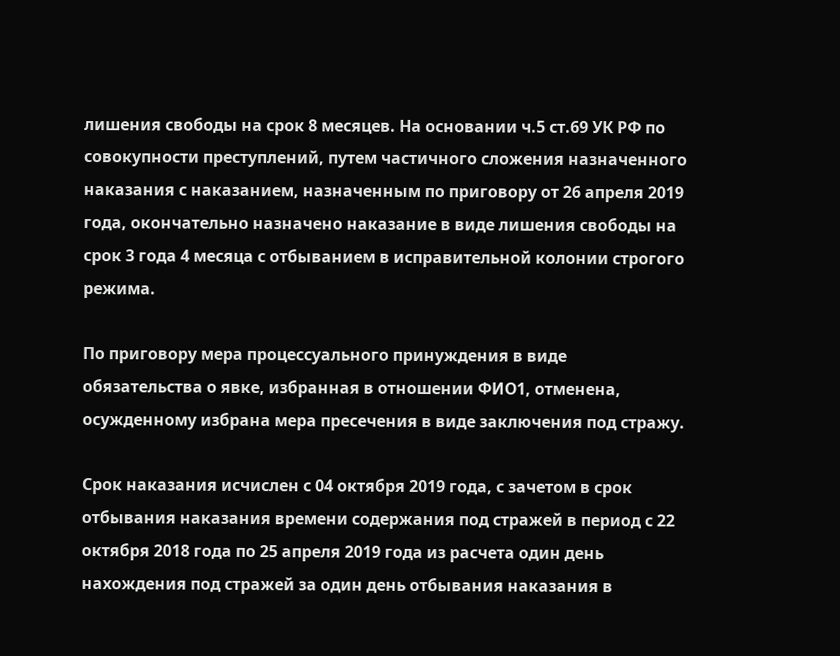лишения свободы на срок 8 месяцев. На основании ч.5 ст.69 УК РФ по совокупности преступлений, путем частичного сложения назначенного наказания с наказанием, назначенным по приговору от 26 апреля 2019 года, окончательно назначено наказание в виде лишения свободы на срок 3 года 4 месяца с отбыванием в исправительной колонии строгого режима.

По приговору мера процессуального принуждения в виде обязательства о явке, избранная в отношении ФИО1, отменена, осужденному избрана мера пресечения в виде заключения под стражу.

Срок наказания исчислен с 04 октября 2019 года, с зачетом в срок отбывания наказания времени содержания под стражей в период с 22 октября 2018 года по 25 апреля 2019 года из расчета один день нахождения под стражей за один день отбывания наказания в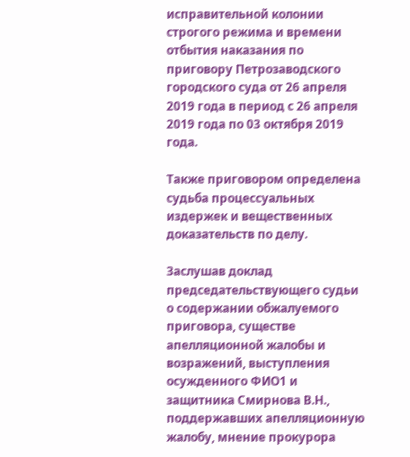исправительной колонии строгого режима и времени отбытия наказания по приговору Петрозаводского городского суда от 26 апреля 2019 года в период с 26 апреля 2019 года по 03 октября 2019 года.

Также приговором определена судьба процессуальных издержек и вещественных доказательств по делу.

Заслушав доклад председательствующего судьи о содержании обжалуемого приговора, существе апелляционной жалобы и возражений, выступления осужденного ФИО1 и защитника Смирнова В.Н., поддержавших апелляционную жалобу, мнение прокурора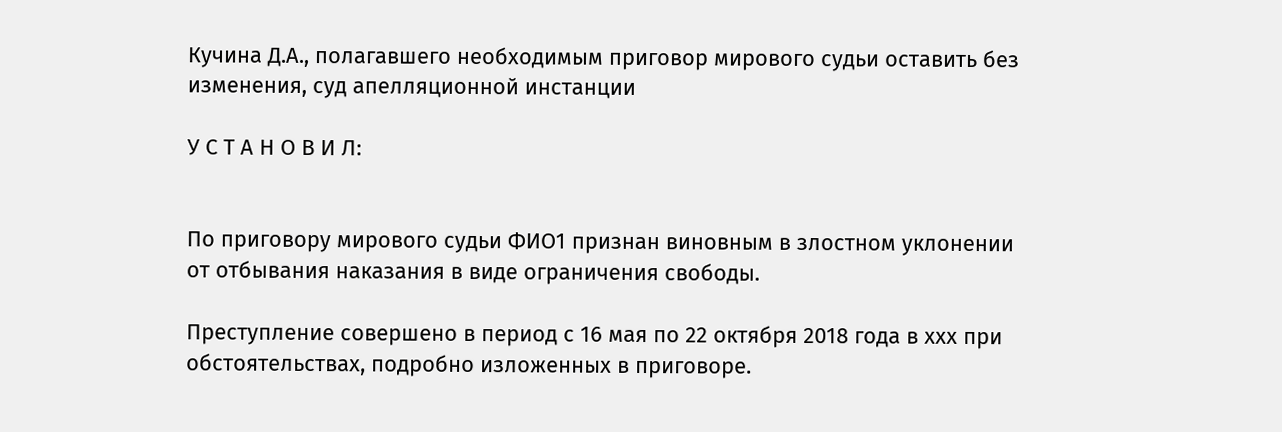Кучина Д.А., полагавшего необходимым приговор мирового судьи оставить без изменения, суд апелляционной инстанции

У С Т А Н О В И Л:


По приговору мирового судьи ФИО1 признан виновным в злостном уклонении от отбывания наказания в виде ограничения свободы.

Преступление совершено в период с 16 мая по 22 октября 2018 года в ххх при обстоятельствах, подробно изложенных в приговоре.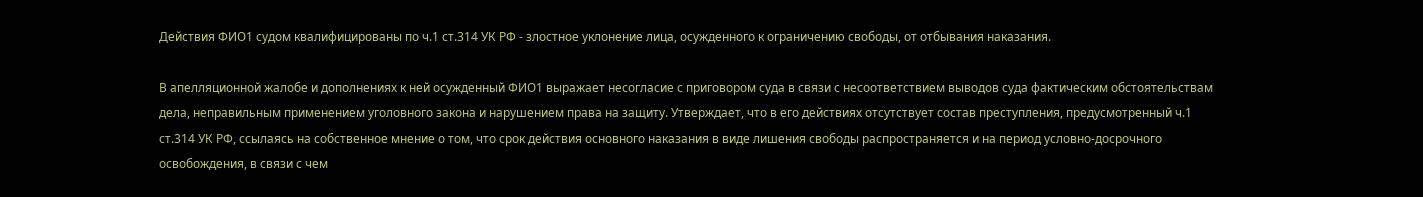Действия ФИО1 судом квалифицированы по ч.1 ст.314 УК РФ - злостное уклонение лица, осужденного к ограничению свободы, от отбывания наказания.

В апелляционной жалобе и дополнениях к ней осужденный ФИО1 выражает несогласие с приговором суда в связи с несоответствием выводов суда фактическим обстоятельствам дела, неправильным применением уголовного закона и нарушением права на защиту. Утверждает, что в его действиях отсутствует состав преступления, предусмотренный ч.1 ст.314 УК РФ, ссылаясь на собственное мнение о том, что срок действия основного наказания в виде лишения свободы распространяется и на период условно-досрочного освобождения, в связи с чем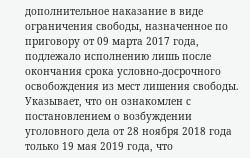дополнительное наказание в виде ограничения свободы, назначенное по приговору от 09 марта 2017 года, подлежало исполнению лишь после окончания срока условно-досрочного освобождения из мест лишения свободы. Указывает, что он ознакомлен с постановлением о возбуждении уголовного дела от 28 ноября 2018 года только 19 мая 2019 года, что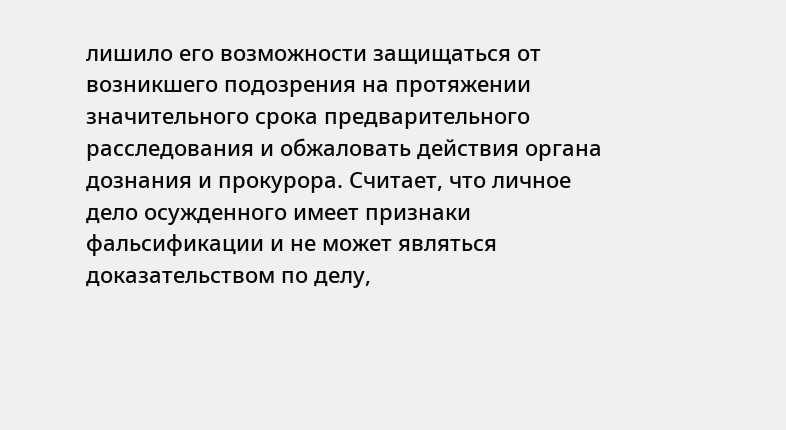лишило его возможности защищаться от возникшего подозрения на протяжении значительного срока предварительного расследования и обжаловать действия органа дознания и прокурора. Считает, что личное дело осужденного имеет признаки фальсификации и не может являться доказательством по делу,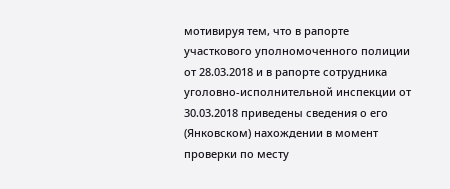мотивируя тем, что в рапорте участкового уполномоченного полиции от 28.03.2018 и в рапорте сотрудника уголовно-исполнительной инспекции от 30.03.2018 приведены сведения о его (Янковском) нахождении в момент проверки по месту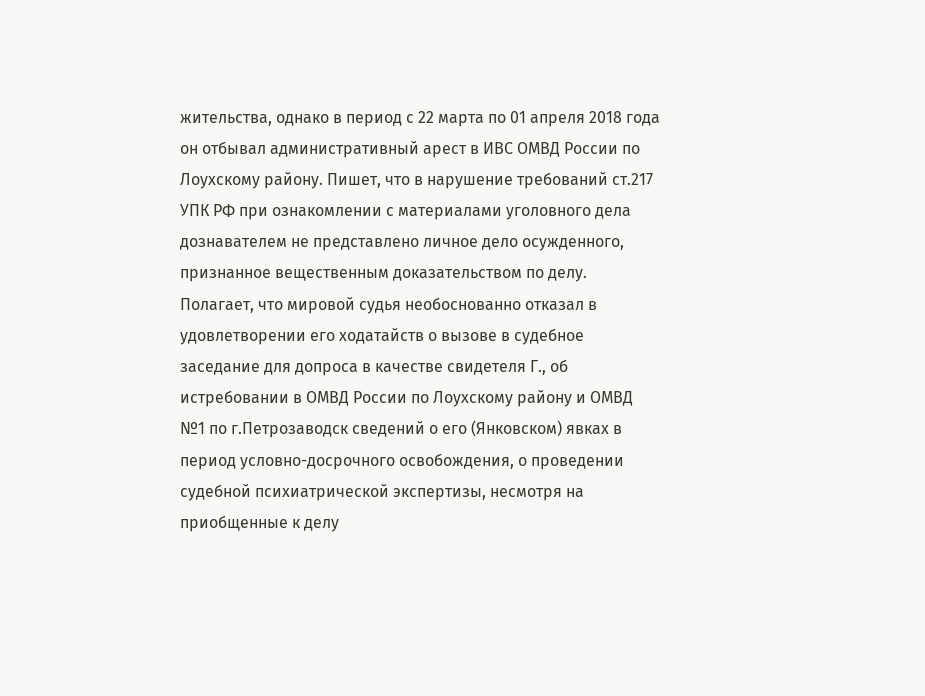жительства, однако в период с 22 марта по 01 апреля 2018 года он отбывал административный арест в ИВС ОМВД России по Лоухскому району. Пишет, что в нарушение требований ст.217 УПК РФ при ознакомлении с материалами уголовного дела дознавателем не представлено личное дело осужденного, признанное вещественным доказательством по делу. Полагает, что мировой судья необоснованно отказал в удовлетворении его ходатайств о вызове в судебное заседание для допроса в качестве свидетеля Г., об истребовании в ОМВД России по Лоухскому району и ОМВД №1 по г.Петрозаводск сведений о его (Янковском) явках в период условно-досрочного освобождения, о проведении судебной психиатрической экспертизы, несмотря на приобщенные к делу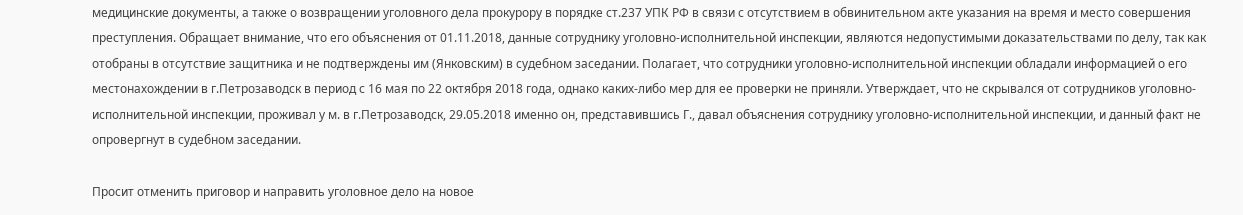медицинские документы, а также о возвращении уголовного дела прокурору в порядке ст.237 УПК РФ в связи с отсутствием в обвинительном акте указания на время и место совершения преступления. Обращает внимание, что его объяснения от 01.11.2018, данные сотруднику уголовно-исполнительной инспекции, являются недопустимыми доказательствами по делу, так как отобраны в отсутствие защитника и не подтверждены им (Янковским) в судебном заседании. Полагает, что сотрудники уголовно-исполнительной инспекции обладали информацией о его местонахождении в г.Петрозаводск в период с 16 мая по 22 октября 2018 года, однако каких-либо мер для ее проверки не приняли. Утверждает, что не скрывался от сотрудников уголовно-исполнительной инспекции, проживал у м. в г.Петрозаводск, 29.05.2018 именно он, представившись Г., давал объяснения сотруднику уголовно-исполнительной инспекции, и данный факт не опровергнут в судебном заседании.

Просит отменить приговор и направить уголовное дело на новое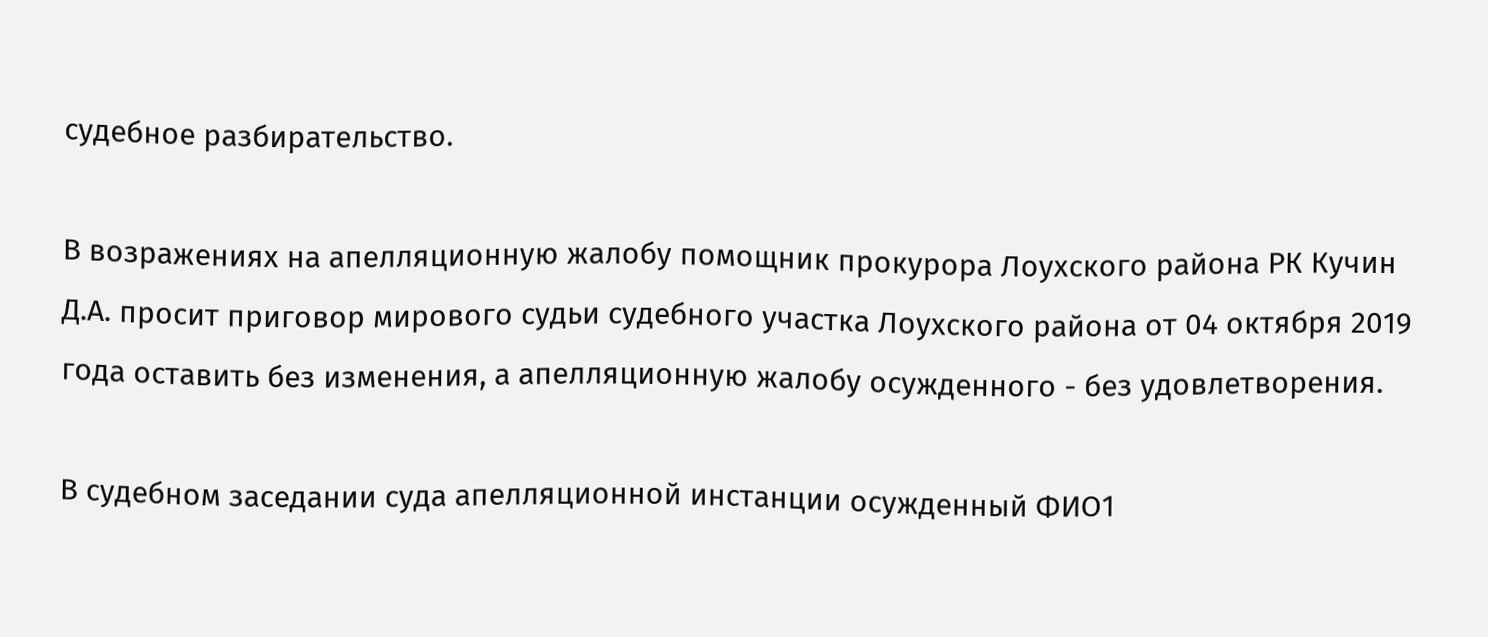судебное разбирательство.

В возражениях на апелляционную жалобу помощник прокурора Лоухского района РК Кучин Д.А. просит приговор мирового судьи судебного участка Лоухского района от 04 октября 2019 года оставить без изменения, а апелляционную жалобу осужденного - без удовлетворения.

В судебном заседании суда апелляционной инстанции осужденный ФИО1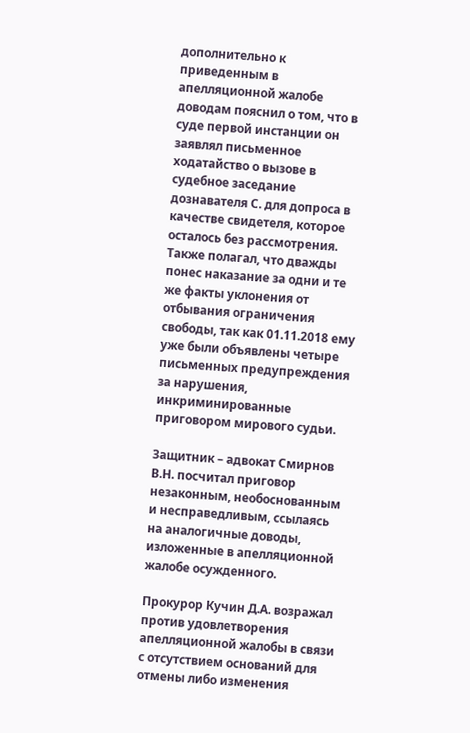дополнительно к приведенным в апелляционной жалобе доводам пояснил о том, что в суде первой инстанции он заявлял письменное ходатайство о вызове в судебное заседание дознавателя С. для допроса в качестве свидетеля, которое осталось без рассмотрения. Также полагал, что дважды понес наказание за одни и те же факты уклонения от отбывания ограничения свободы, так как 01.11.2018 ему уже были объявлены четыре письменных предупреждения за нарушения, инкриминированные приговором мирового судьи.

Защитник – адвокат Смирнов В.Н. посчитал приговор незаконным, необоснованным и несправедливым, ссылаясь на аналогичные доводы, изложенные в апелляционной жалобе осужденного.

Прокурор Кучин Д.А. возражал против удовлетворения апелляционной жалобы в связи с отсутствием оснований для отмены либо изменения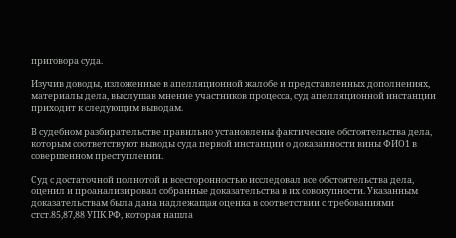приговора суда.

Изучив доводы, изложенные в апелляционной жалобе и представленных дополнениях, материалы дела, выслушав мнение участников процесса, суд апелляционной инстанции приходит к следующим выводам.

В судебном разбирательстве правильно установлены фактические обстоятельства дела, которым соответствуют выводы суда первой инстанции о доказанности вины ФИО1 в совершенном преступлении.

Суд с достаточной полнотой и всесторонностью исследовал все обстоятельства дела, оценил и проанализировал собранные доказательства в их совокупности. Указанным доказательствам была дана надлежащая оценка в соответствии с требованиями стст.85,87,88 УПК РФ, которая нашла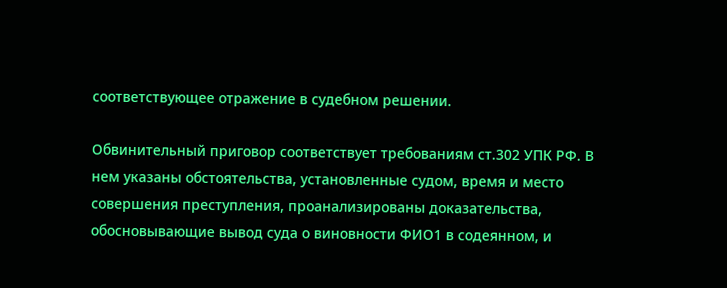соответствующее отражение в судебном решении.

Обвинительный приговор соответствует требованиям ст.302 УПК РФ. В нем указаны обстоятельства, установленные судом, время и место совершения преступления, проанализированы доказательства, обосновывающие вывод суда о виновности ФИО1 в содеянном, и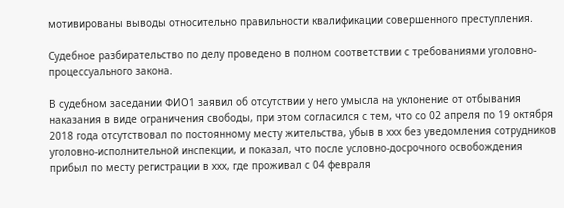мотивированы выводы относительно правильности квалификации совершенного преступления.

Судебное разбирательство по делу проведено в полном соответствии с требованиями уголовно-процессуального закона.

В судебном заседании ФИО1 заявил об отсутствии у него умысла на уклонение от отбывания наказания в виде ограничения свободы, при этом согласился с тем, что со 02 апреля по 19 октября 2018 года отсутствовал по постоянному месту жительства, убыв в ххх без уведомления сотрудников уголовно-исполнительной инспекции, и показал, что после условно-досрочного освобождения прибыл по месту регистрации в ххх, где проживал с 04 февраля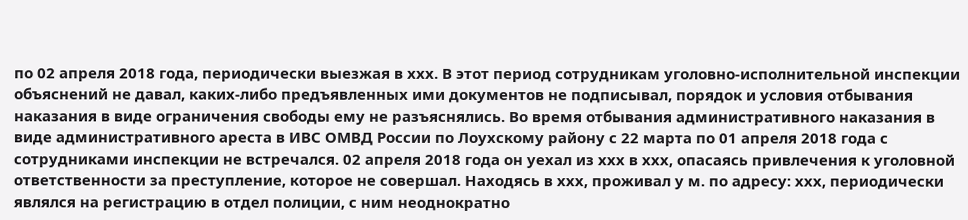по 02 апреля 2018 года, периодически выезжая в ххх. В этот период сотрудникам уголовно-исполнительной инспекции объяснений не давал, каких-либо предъявленных ими документов не подписывал, порядок и условия отбывания наказания в виде ограничения свободы ему не разъяснялись. Во время отбывания административного наказания в виде административного ареста в ИВС ОМВД России по Лоухскому району с 22 марта по 01 апреля 2018 года с сотрудниками инспекции не встречался. 02 апреля 2018 года он уехал из ххх в ххх, опасаясь привлечения к уголовной ответственности за преступление, которое не совершал. Находясь в ххх, проживал у м. по адресу: ххх, периодически являлся на регистрацию в отдел полиции, с ним неоднократно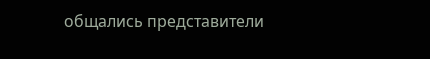общались представители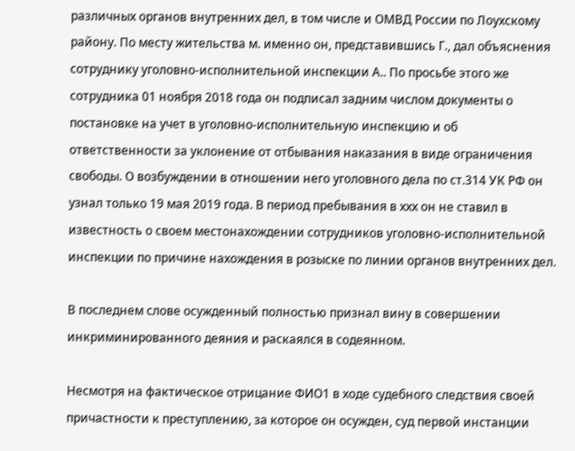различных органов внутренних дел, в том числе и ОМВД России по Лоухскому району. По месту жительства м. именно он, представившись Г., дал объяснения сотруднику уголовно-исполнительной инспекции А.. По просьбе этого же сотрудника 01 ноября 2018 года он подписал задним числом документы о постановке на учет в уголовно-исполнительную инспекцию и об ответственности за уклонение от отбывания наказания в виде ограничения свободы. О возбуждении в отношении него уголовного дела по ст.314 УК РФ он узнал только 19 мая 2019 года. В период пребывания в ххх он не ставил в известность о своем местонахождении сотрудников уголовно-исполнительной инспекции по причине нахождения в розыске по линии органов внутренних дел.

В последнем слове осужденный полностью признал вину в совершении инкриминированного деяния и раскаялся в содеянном.

Несмотря на фактическое отрицание ФИО1 в ходе судебного следствия своей причастности к преступлению, за которое он осужден, суд первой инстанции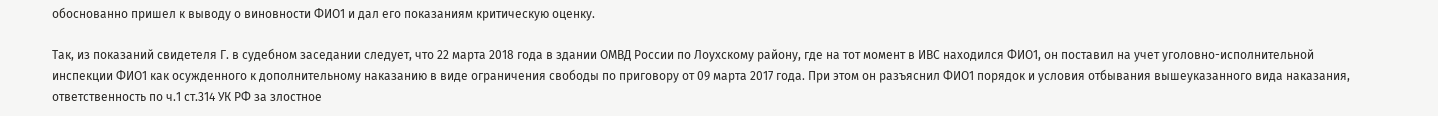обоснованно пришел к выводу о виновности ФИО1 и дал его показаниям критическую оценку.

Так, из показаний свидетеля Г. в судебном заседании следует, что 22 марта 2018 года в здании ОМВД России по Лоухскому району, где на тот момент в ИВС находился ФИО1, он поставил на учет уголовно-исполнительной инспекции ФИО1 как осужденного к дополнительному наказанию в виде ограничения свободы по приговору от 09 марта 2017 года. При этом он разъяснил ФИО1 порядок и условия отбывания вышеуказанного вида наказания, ответственность по ч.1 ст.314 УК РФ за злостное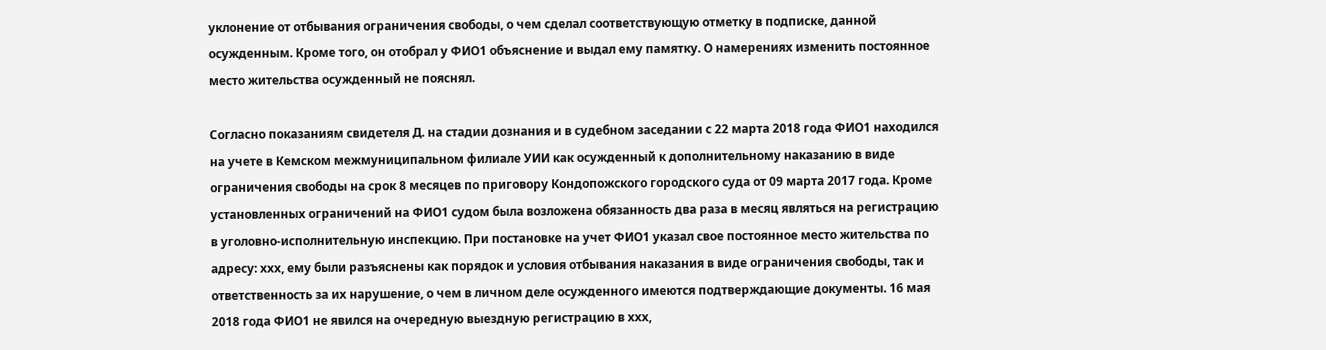уклонение от отбывания ограничения свободы, о чем сделал соответствующую отметку в подписке, данной осужденным. Кроме того, он отобрал у ФИО1 объяснение и выдал ему памятку. О намерениях изменить постоянное место жительства осужденный не пояснял.

Согласно показаниям свидетеля Д. на стадии дознания и в судебном заседании с 22 марта 2018 года ФИО1 находился на учете в Кемском межмуниципальном филиале УИИ как осужденный к дополнительному наказанию в виде ограничения свободы на срок 8 месяцев по приговору Кондопожского городского суда от 09 марта 2017 года. Кроме установленных ограничений на ФИО1 судом была возложена обязанность два раза в месяц являться на регистрацию в уголовно-исполнительную инспекцию. При постановке на учет ФИО1 указал свое постоянное место жительства по адресу: ххх, ему были разъяснены как порядок и условия отбывания наказания в виде ограничения свободы, так и ответственность за их нарушение, о чем в личном деле осужденного имеются подтверждающие документы. 16 мая 2018 года ФИО1 не явился на очередную выездную регистрацию в ххх,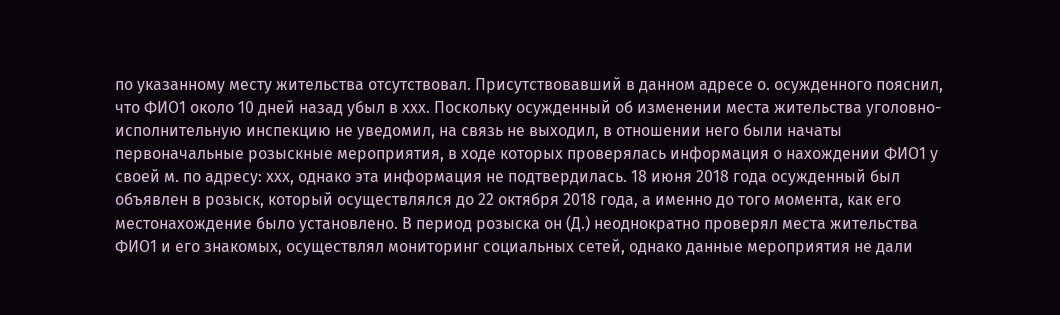по указанному месту жительства отсутствовал. Присутствовавший в данном адресе о. осужденного пояснил, что ФИО1 около 10 дней назад убыл в ххх. Поскольку осужденный об изменении места жительства уголовно-исполнительную инспекцию не уведомил, на связь не выходил, в отношении него были начаты первоначальные розыскные мероприятия, в ходе которых проверялась информация о нахождении ФИО1 у своей м. по адресу: ххх, однако эта информация не подтвердилась. 18 июня 2018 года осужденный был объявлен в розыск, который осуществлялся до 22 октября 2018 года, а именно до того момента, как его местонахождение было установлено. В период розыска он (Д.) неоднократно проверял места жительства ФИО1 и его знакомых, осуществлял мониторинг социальных сетей, однако данные мероприятия не дали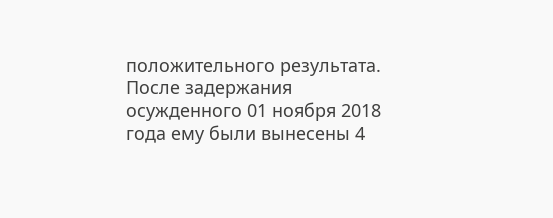положительного результата. После задержания осужденного 01 ноября 2018 года ему были вынесены 4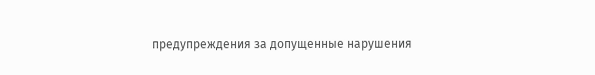предупреждения за допущенные нарушения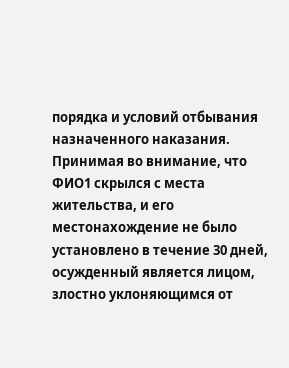порядка и условий отбывания назначенного наказания. Принимая во внимание, что ФИО1 скрылся с места жительства, и его местонахождение не было установлено в течение 30 дней, осужденный является лицом, злостно уклоняющимся от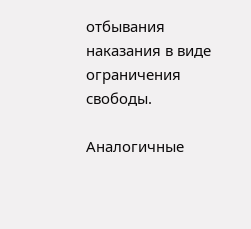отбывания наказания в виде ограничения свободы.

Аналогичные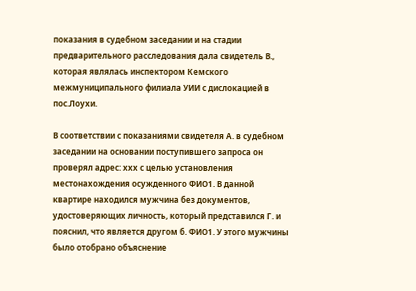показания в судебном заседании и на стадии предварительного расследования дала свидетель В., которая являлась инспектором Кемского межмуниципального филиала УИИ с дислокацией в пос.Лоухи.

В соответствии с показаниями свидетеля А. в судебном заседании на основании поступившего запроса он проверял адрес: ххх с целью установления местонахождения осужденного ФИО1. В данной квартире находился мужчина без документов, удостоверяющих личность, который представился Г. и пояснил, что является другом б. ФИО1. У этого мужчины было отобрано объяснение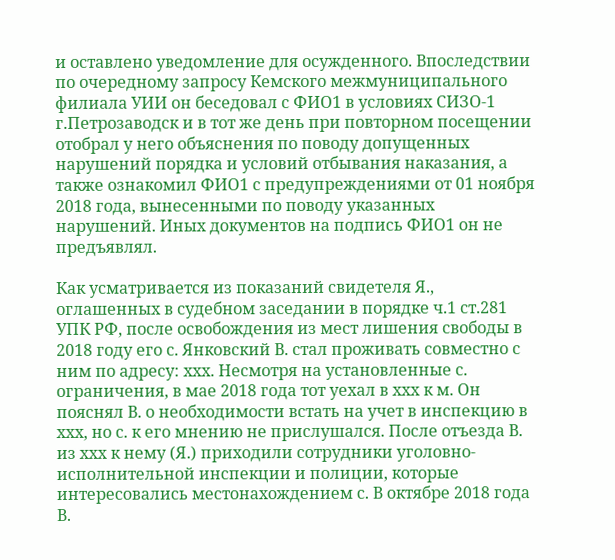и оставлено уведомление для осужденного. Впоследствии по очередному запросу Кемского межмуниципального филиала УИИ он беседовал с ФИО1 в условиях СИЗО-1 г.Петрозаводск и в тот же день при повторном посещении отобрал у него объяснения по поводу допущенных нарушений порядка и условий отбывания наказания, а также ознакомил ФИО1 с предупреждениями от 01 ноября 2018 года, вынесенными по поводу указанных нарушений. Иных документов на подпись ФИО1 он не предъявлял.

Как усматривается из показаний свидетеля Я., оглашенных в судебном заседании в порядке ч.1 ст.281 УПК РФ, после освобождения из мест лишения свободы в 2018 году его с. Янковский В. стал проживать совместно с ним по адресу: ххх. Несмотря на установленные с. ограничения, в мае 2018 года тот уехал в ххх к м. Он пояснял В. о необходимости встать на учет в инспекцию в ххх, но с. к его мнению не прислушался. После отъезда В. из ххх к нему (Я.) приходили сотрудники уголовно-исполнительной инспекции и полиции, которые интересовались местонахождением с. В октябре 2018 года В.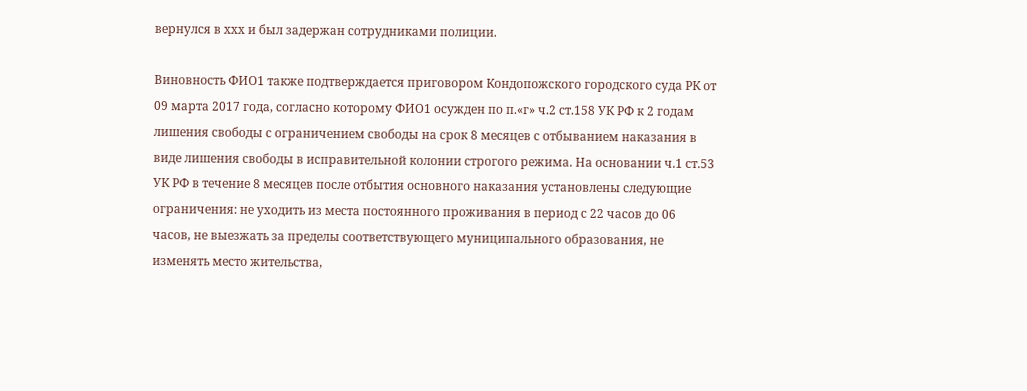вернулся в ххх и был задержан сотрудниками полиции.

Виновность ФИО1 также подтверждается приговором Кондопожского городского суда РК от 09 марта 2017 года, согласно которому ФИО1 осужден по п.«г» ч.2 ст.158 УК РФ к 2 годам лишения свободы с ограничением свободы на срок 8 месяцев с отбыванием наказания в виде лишения свободы в исправительной колонии строгого режима. На основании ч.1 ст.53 УК РФ в течение 8 месяцев после отбытия основного наказания установлены следующие ограничения: не уходить из места постоянного проживания в период с 22 часов до 06 часов, не выезжать за пределы соответствующего муниципального образования, не изменять место жительства,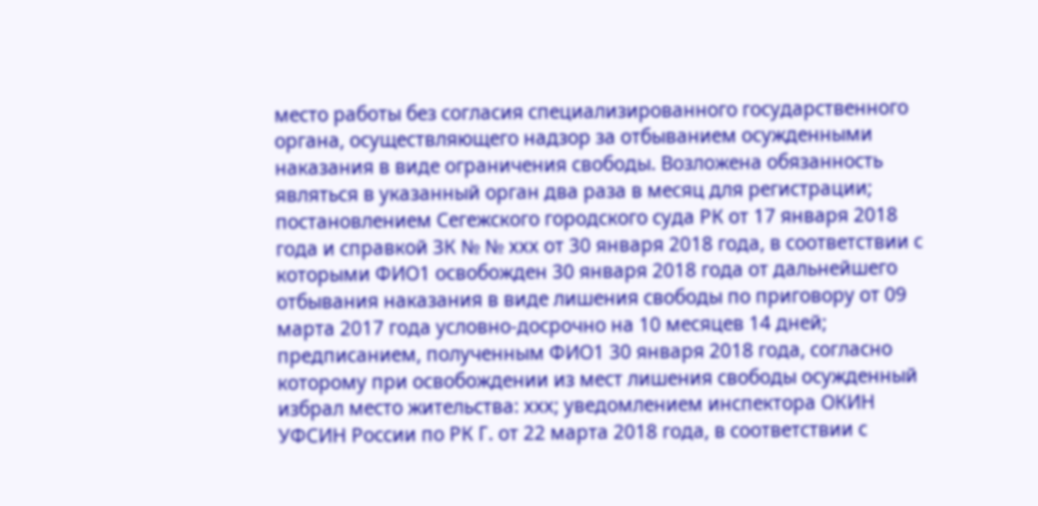место работы без согласия специализированного государственного органа, осуществляющего надзор за отбыванием осужденными наказания в виде ограничения свободы. Возложена обязанность являться в указанный орган два раза в месяц для регистрации; постановлением Сегежского городского суда РК от 17 января 2018 года и справкой ЗК № № ххх от 30 января 2018 года, в соответствии с которыми ФИО1 освобожден 30 января 2018 года от дальнейшего отбывания наказания в виде лишения свободы по приговору от 09 марта 2017 года условно-досрочно на 10 месяцев 14 дней; предписанием, полученным ФИО1 30 января 2018 года, согласно которому при освобождении из мест лишения свободы осужденный избрал место жительства: ххх; уведомлением инспектора ОКИН УФСИН России по РК Г. от 22 марта 2018 года, в соответствии с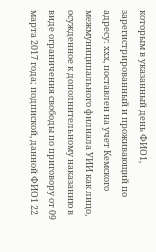которым в указанный день ФИО1, зарегистрированный и проживающий по адресу: ххх, поставлен на учет Кемского межмуниципального филиала УИИ как лицо, осужденное к дополнительному наказанию в виде ограничения свободы по приговору от 09 марта 2017 года; подпиской, данной ФИО1 22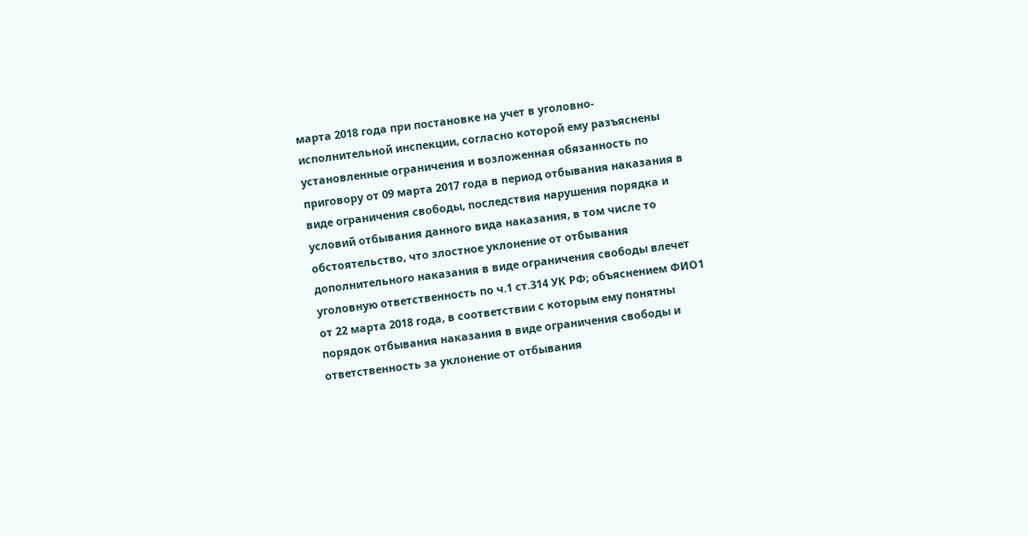марта 2018 года при постановке на учет в уголовно-исполнительной инспекции, согласно которой ему разъяснены установленные ограничения и возложенная обязанность по приговору от 09 марта 2017 года в период отбывания наказания в виде ограничения свободы, последствия нарушения порядка и условий отбывания данного вида наказания, в том числе то обстоятельство, что злостное уклонение от отбывания дополнительного наказания в виде ограничения свободы влечет уголовную ответственность по ч.1 ст.314 УК РФ; объяснением ФИО1 от 22 марта 2018 года, в соответствии с которым ему понятны порядок отбывания наказания в виде ограничения свободы и ответственность за уклонение от отбывания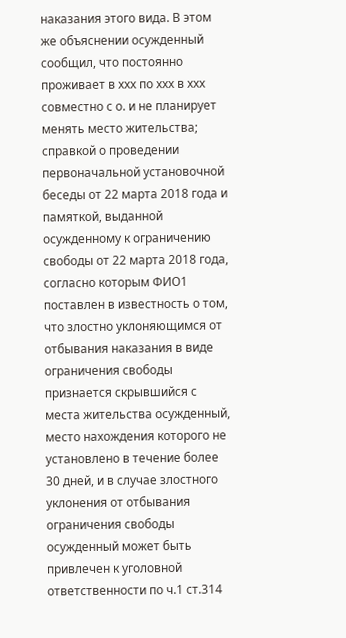наказания этого вида. В этом же объяснении осужденный сообщил, что постоянно проживает в ххх по ххх в ххх совместно с о. и не планирует менять место жительства; справкой о проведении первоначальной установочной беседы от 22 марта 2018 года и памяткой, выданной осужденному к ограничению свободы от 22 марта 2018 года, согласно которым ФИО1 поставлен в известность о том, что злостно уклоняющимся от отбывания наказания в виде ограничения свободы признается скрывшийся с места жительства осужденный, место нахождения которого не установлено в течение более 30 дней, и в случае злостного уклонения от отбывания ограничения свободы осужденный может быть привлечен к уголовной ответственности по ч.1 ст.314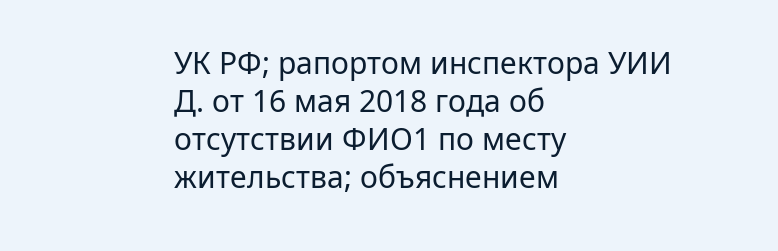УК РФ; рапортом инспектора УИИ Д. от 16 мая 2018 года об отсутствии ФИО1 по месту жительства; объяснением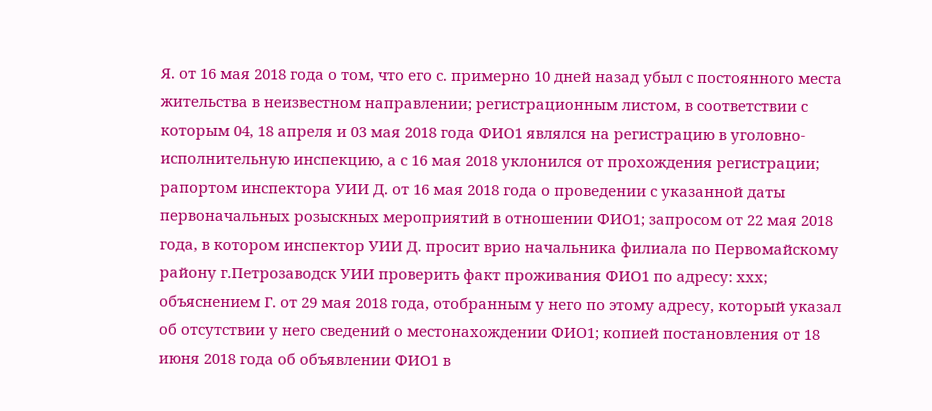Я. от 16 мая 2018 года о том, что его с. примерно 10 дней назад убыл с постоянного места жительства в неизвестном направлении; регистрационным листом, в соответствии с которым 04, 18 апреля и 03 мая 2018 года ФИО1 являлся на регистрацию в уголовно-исполнительную инспекцию, а с 16 мая 2018 уклонился от прохождения регистрации; рапортом инспектора УИИ Д. от 16 мая 2018 года о проведении с указанной даты первоначальных розыскных мероприятий в отношении ФИО1; запросом от 22 мая 2018 года, в котором инспектор УИИ Д. просит врио начальника филиала по Первомайскому району г.Петрозаводск УИИ проверить факт проживания ФИО1 по адресу: ххх; объяснением Г. от 29 мая 2018 года, отобранным у него по этому адресу, который указал об отсутствии у него сведений о местонахождении ФИО1; копией постановления от 18 июня 2018 года об объявлении ФИО1 в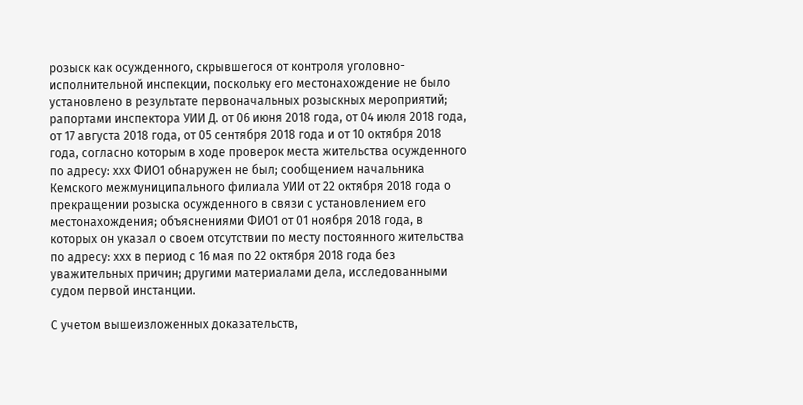розыск как осужденного, скрывшегося от контроля уголовно-исполнительной инспекции, поскольку его местонахождение не было установлено в результате первоначальных розыскных мероприятий; рапортами инспектора УИИ Д. от 06 июня 2018 года, от 04 июля 2018 года, от 17 августа 2018 года, от 05 сентября 2018 года и от 10 октября 2018 года, согласно которым в ходе проверок места жительства осужденного по адресу: ххх ФИО1 обнаружен не был; сообщением начальника Кемского межмуниципального филиала УИИ от 22 октября 2018 года о прекращении розыска осужденного в связи с установлением его местонахождения; объяснениями ФИО1 от 01 ноября 2018 года, в которых он указал о своем отсутствии по месту постоянного жительства по адресу: ххх в период с 16 мая по 22 октября 2018 года без уважительных причин; другими материалами дела, исследованными судом первой инстанции.

С учетом вышеизложенных доказательств,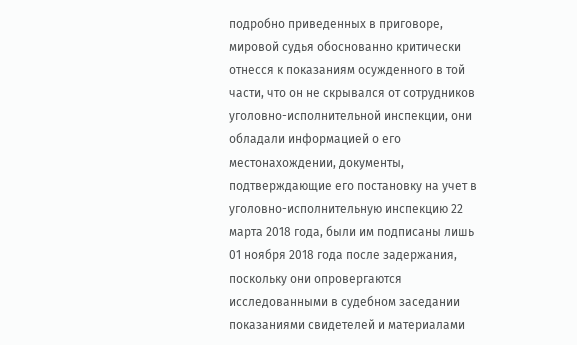подробно приведенных в приговоре, мировой судья обоснованно критически отнесся к показаниям осужденного в той части, что он не скрывался от сотрудников уголовно-исполнительной инспекции, они обладали информацией о его местонахождении, документы, подтверждающие его постановку на учет в уголовно-исполнительную инспекцию 22 марта 2018 года, были им подписаны лишь 01 ноября 2018 года после задержания, поскольку они опровергаются исследованными в судебном заседании показаниями свидетелей и материалами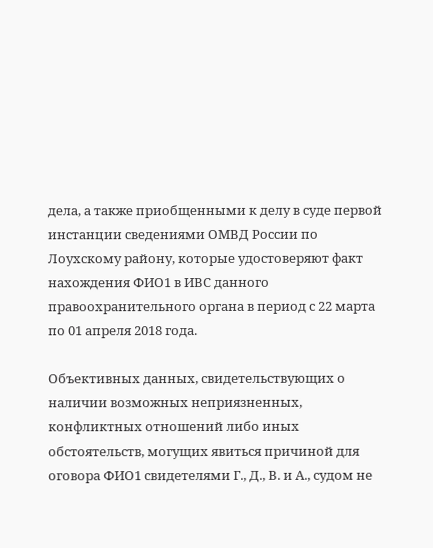дела, а также приобщенными к делу в суде первой инстанции сведениями ОМВД России по Лоухскому району, которые удостоверяют факт нахождения ФИО1 в ИВС данного правоохранительного органа в период с 22 марта по 01 апреля 2018 года.

Объективных данных, свидетельствующих о наличии возможных неприязненных, конфликтных отношений либо иных обстоятельств, могущих явиться причиной для оговора ФИО1 свидетелями Г., Д., В. и А., судом не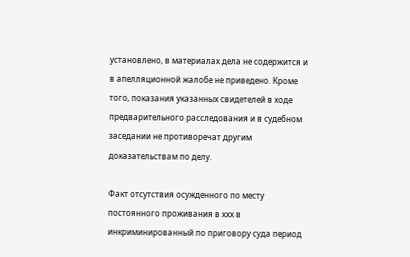установлено, в материалах дела не содержится и в апелляционной жалобе не приведено. Кроме того, показания указанных свидетелей в ходе предварительного расследования и в судебном заседании не противоречат другим доказательствам по делу.

Факт отсутствия осужденного по месту постоянного проживания в ххх в инкриминированный по приговору суда период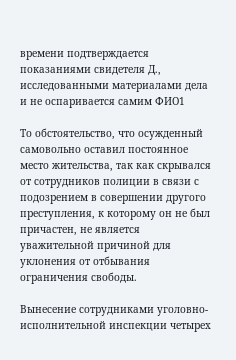времени подтверждается показаниями свидетеля Д., исследованными материалами дела и не оспаривается самим ФИО1

То обстоятельство, что осужденный самовольно оставил постоянное место жительства, так как скрывался от сотрудников полиции в связи с подозрением в совершении другого преступления, к которому он не был причастен, не является уважительной причиной для уклонения от отбывания ограничения свободы.

Вынесение сотрудниками уголовно-исполнительной инспекции четырех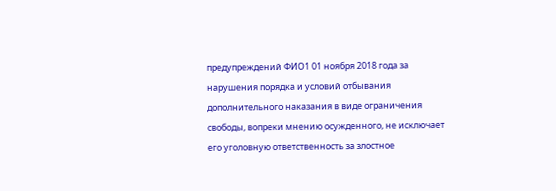предупреждений ФИО1 01 ноября 2018 года за нарушения порядка и условий отбывания дополнительного наказания в виде ограничения свободы, вопреки мнению осужденного, не исключает его уголовную ответственность за злостное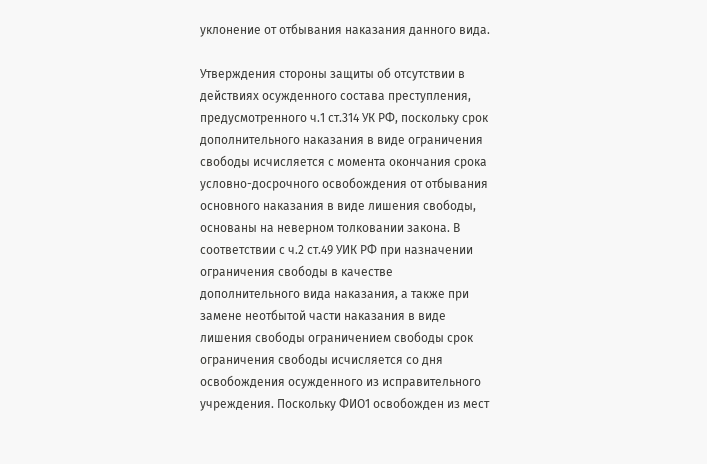уклонение от отбывания наказания данного вида.

Утверждения стороны защиты об отсутствии в действиях осужденного состава преступления, предусмотренного ч.1 ст.314 УК РФ, поскольку срок дополнительного наказания в виде ограничения свободы исчисляется с момента окончания срока условно-досрочного освобождения от отбывания основного наказания в виде лишения свободы, основаны на неверном толковании закона. В соответствии с ч.2 ст.49 УИК РФ при назначении ограничения свободы в качестве дополнительного вида наказания, а также при замене неотбытой части наказания в виде лишения свободы ограничением свободы срок ограничения свободы исчисляется со дня освобождения осужденного из исправительного учреждения. Поскольку ФИО1 освобожден из мест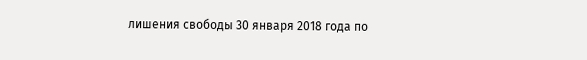лишения свободы 30 января 2018 года по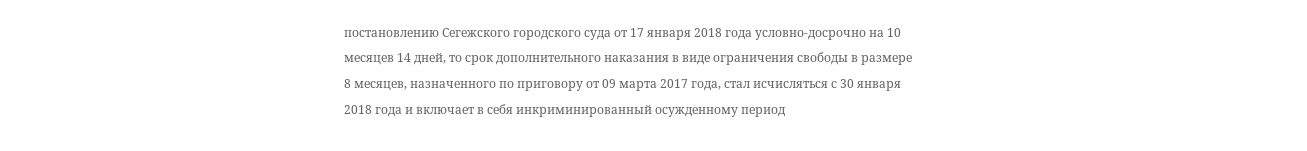постановлению Сегежского городского суда от 17 января 2018 года условно-досрочно на 10 месяцев 14 дней, то срок дополнительного наказания в виде ограничения свободы в размере 8 месяцев, назначенного по приговору от 09 марта 2017 года, стал исчисляться с 30 января 2018 года и включает в себя инкриминированный осужденному период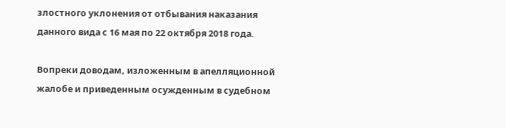злостного уклонения от отбывания наказания данного вида с 16 мая по 22 октября 2018 года.

Вопреки доводам, изложенным в апелляционной жалобе и приведенным осужденным в судебном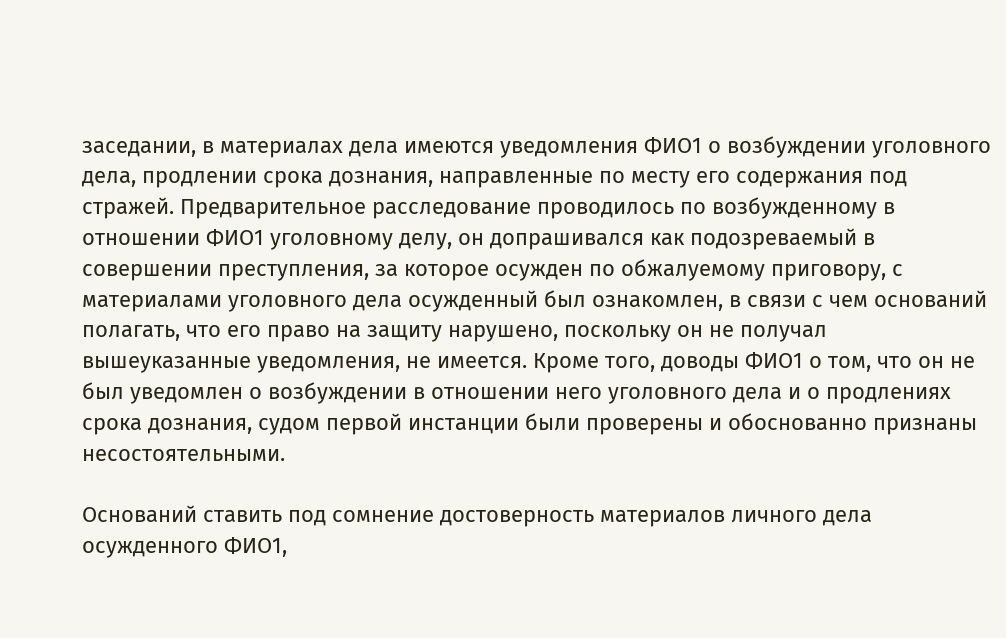заседании, в материалах дела имеются уведомления ФИО1 о возбуждении уголовного дела, продлении срока дознания, направленные по месту его содержания под стражей. Предварительное расследование проводилось по возбужденному в отношении ФИО1 уголовному делу, он допрашивался как подозреваемый в совершении преступления, за которое осужден по обжалуемому приговору, с материалами уголовного дела осужденный был ознакомлен, в связи с чем оснований полагать, что его право на защиту нарушено, поскольку он не получал вышеуказанные уведомления, не имеется. Кроме того, доводы ФИО1 о том, что он не был уведомлен о возбуждении в отношении него уголовного дела и о продлениях срока дознания, судом первой инстанции были проверены и обоснованно признаны несостоятельными.

Оснований ставить под сомнение достоверность материалов личного дела осужденного ФИО1,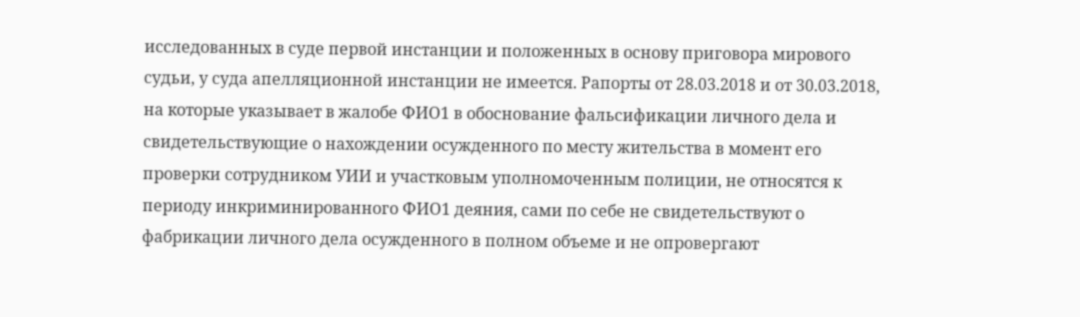исследованных в суде первой инстанции и положенных в основу приговора мирового судьи, у суда апелляционной инстанции не имеется. Рапорты от 28.03.2018 и от 30.03.2018, на которые указывает в жалобе ФИО1 в обоснование фальсификации личного дела и свидетельствующие о нахождении осужденного по месту жительства в момент его проверки сотрудником УИИ и участковым уполномоченным полиции, не относятся к периоду инкриминированного ФИО1 деяния, сами по себе не свидетельствуют о фабрикации личного дела осужденного в полном объеме и не опровергают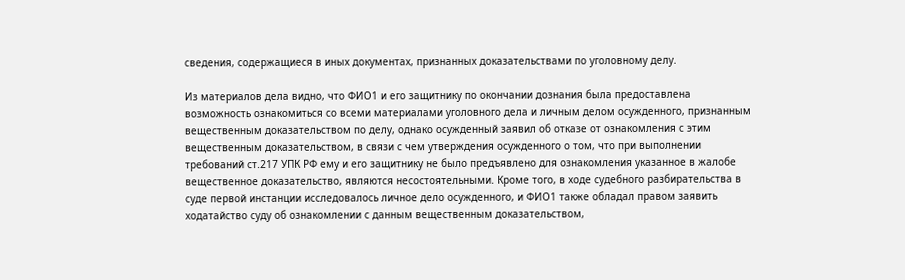сведения, содержащиеся в иных документах, признанных доказательствами по уголовному делу.

Из материалов дела видно, что ФИО1 и его защитнику по окончании дознания была предоставлена возможность ознакомиться со всеми материалами уголовного дела и личным делом осужденного, признанным вещественным доказательством по делу, однако осужденный заявил об отказе от ознакомления с этим вещественным доказательством, в связи с чем утверждения осужденного о том, что при выполнении требований ст.217 УПК РФ ему и его защитнику не было предъявлено для ознакомления указанное в жалобе вещественное доказательство, являются несостоятельными. Кроме того, в ходе судебного разбирательства в суде первой инстанции исследовалось личное дело осужденного, и ФИО1 также обладал правом заявить ходатайство суду об ознакомлении с данным вещественным доказательством,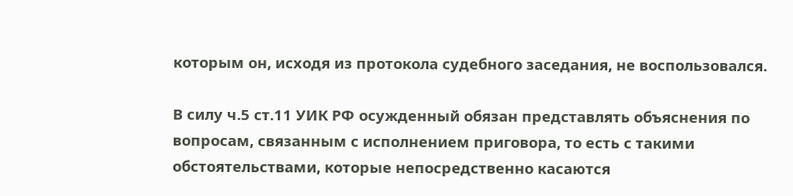которым он, исходя из протокола судебного заседания, не воспользовался.

В силу ч.5 ст.11 УИК РФ осужденный обязан представлять объяснения по вопросам, связанным с исполнением приговора, то есть с такими обстоятельствами, которые непосредственно касаются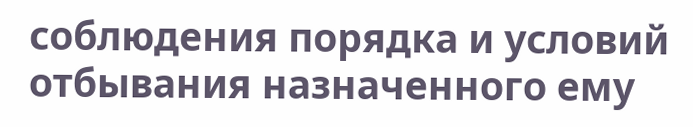соблюдения порядка и условий отбывания назначенного ему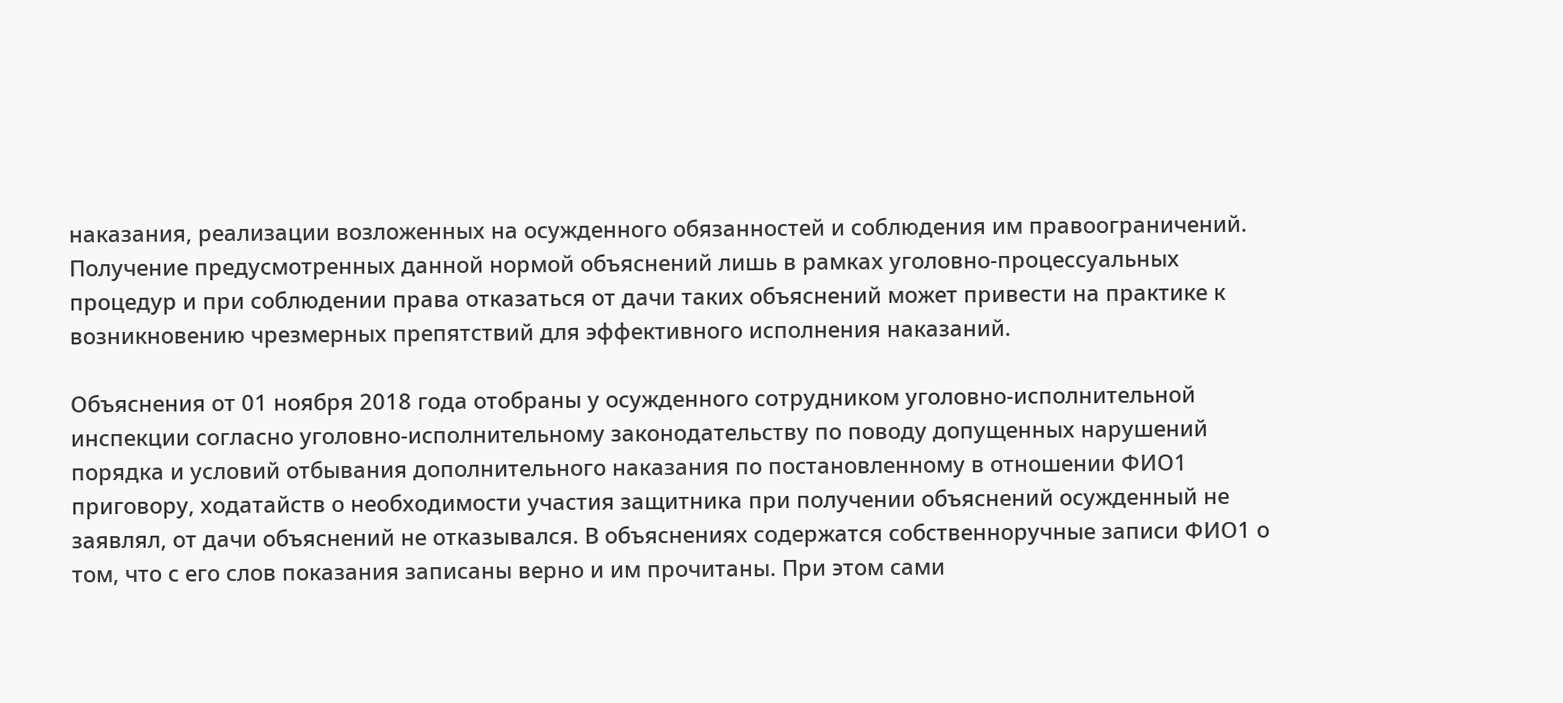наказания, реализации возложенных на осужденного обязанностей и соблюдения им правоограничений. Получение предусмотренных данной нормой объяснений лишь в рамках уголовно-процессуальных процедур и при соблюдении права отказаться от дачи таких объяснений может привести на практике к возникновению чрезмерных препятствий для эффективного исполнения наказаний.

Объяснения от 01 ноября 2018 года отобраны у осужденного сотрудником уголовно-исполнительной инспекции согласно уголовно-исполнительному законодательству по поводу допущенных нарушений порядка и условий отбывания дополнительного наказания по постановленному в отношении ФИО1 приговору, ходатайств о необходимости участия защитника при получении объяснений осужденный не заявлял, от дачи объяснений не отказывался. В объяснениях содержатся собственноручные записи ФИО1 о том, что с его слов показания записаны верно и им прочитаны. При этом сами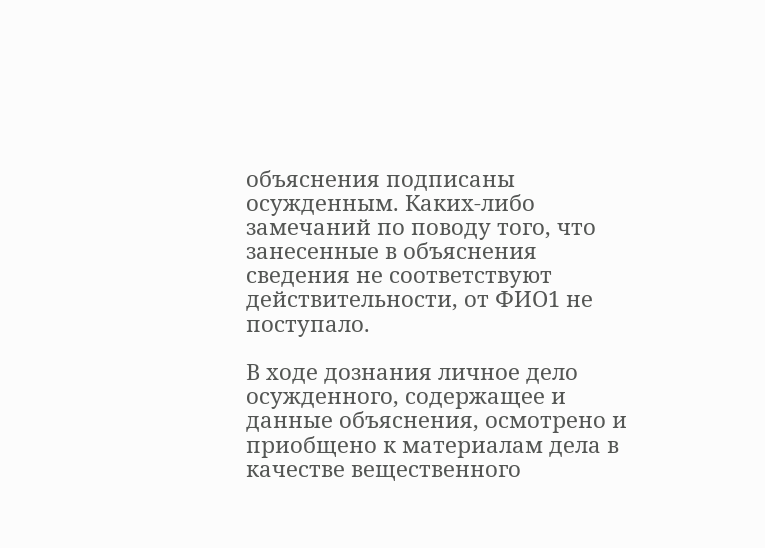объяснения подписаны осужденным. Каких-либо замечаний по поводу того, что занесенные в объяснения сведения не соответствуют действительности, от ФИО1 не поступало.

В ходе дознания личное дело осужденного, содержащее и данные объяснения, осмотрено и приобщено к материалам дела в качестве вещественного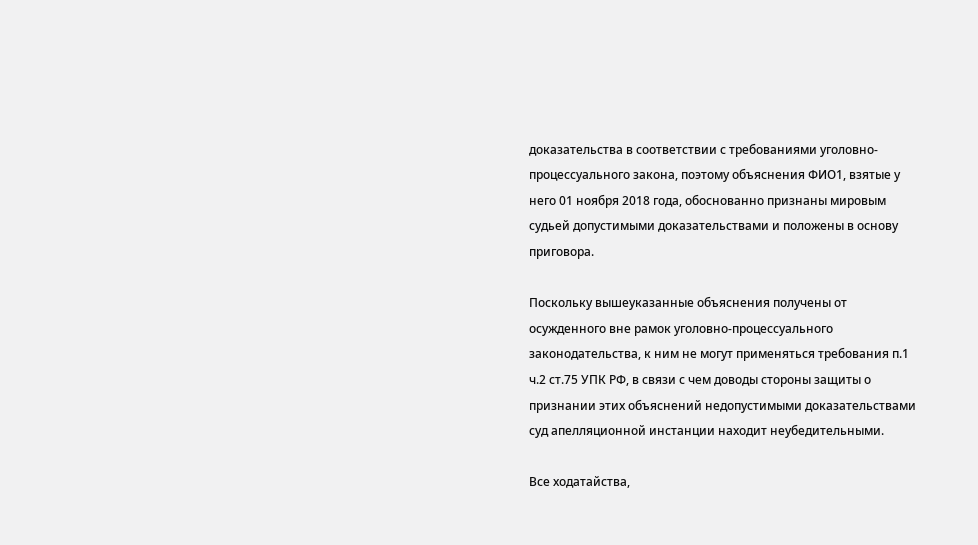доказательства в соответствии с требованиями уголовно-процессуального закона, поэтому объяснения ФИО1, взятые у него 01 ноября 2018 года, обоснованно признаны мировым судьей допустимыми доказательствами и положены в основу приговора.

Поскольку вышеуказанные объяснения получены от осужденного вне рамок уголовно-процессуального законодательства, к ним не могут применяться требования п.1 ч.2 ст.75 УПК РФ, в связи с чем доводы стороны защиты о признании этих объяснений недопустимыми доказательствами суд апелляционной инстанции находит неубедительными.

Все ходатайства,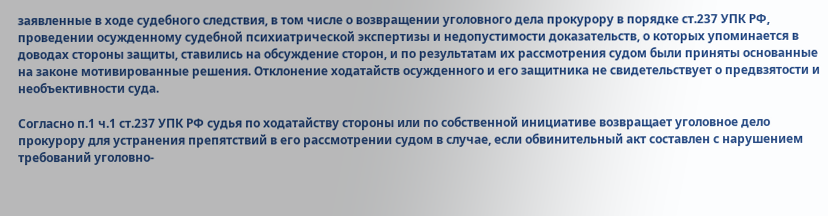заявленные в ходе судебного следствия, в том числе о возвращении уголовного дела прокурору в порядке ст.237 УПК РФ, проведении осужденному судебной психиатрической экспертизы и недопустимости доказательств, о которых упоминается в доводах стороны защиты, ставились на обсуждение сторон, и по результатам их рассмотрения судом были приняты основанные на законе мотивированные решения. Отклонение ходатайств осужденного и его защитника не свидетельствует о предвзятости и необъективности суда.

Согласно п.1 ч.1 ст.237 УПК РФ судья по ходатайству стороны или по собственной инициативе возвращает уголовное дело прокурору для устранения препятствий в его рассмотрении судом в случае, если обвинительный акт составлен с нарушением требований уголовно-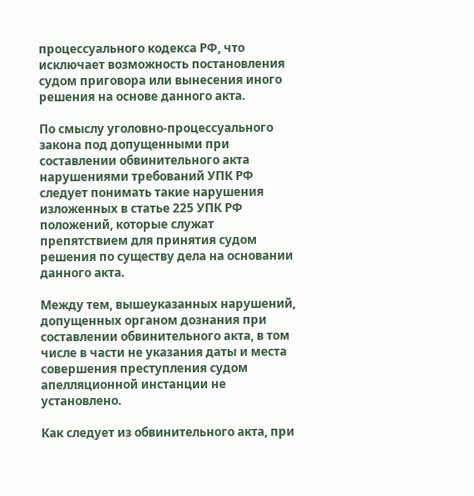процессуального кодекса РФ, что исключает возможность постановления судом приговора или вынесения иного решения на основе данного акта.

По смыслу уголовно-процессуального закона под допущенными при составлении обвинительного акта нарушениями требований УПК РФ следует понимать такие нарушения изложенных в статье 225 УПК РФ положений, которые служат препятствием для принятия судом решения по существу дела на основании данного акта.

Между тем, вышеуказанных нарушений, допущенных органом дознания при составлении обвинительного акта, в том числе в части не указания даты и места совершения преступления судом апелляционной инстанции не установлено.

Как следует из обвинительного акта, при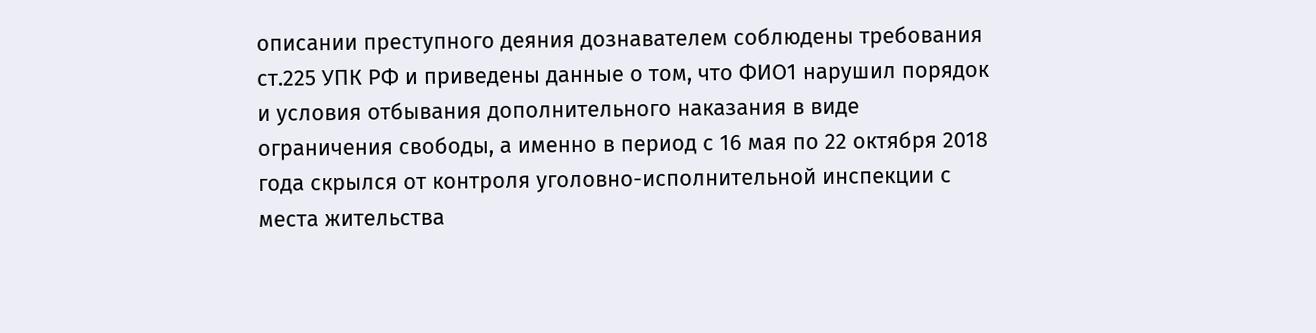описании преступного деяния дознавателем соблюдены требования ст.225 УПК РФ и приведены данные о том, что ФИО1 нарушил порядок и условия отбывания дополнительного наказания в виде ограничения свободы, а именно в период с 16 мая по 22 октября 2018 года скрылся от контроля уголовно-исполнительной инспекции с места жительства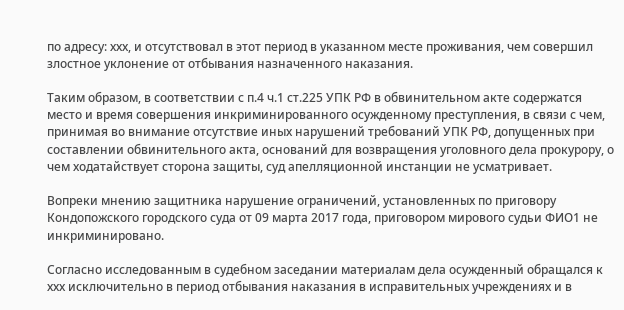по адресу: ххх, и отсутствовал в этот период в указанном месте проживания, чем совершил злостное уклонение от отбывания назначенного наказания.

Таким образом, в соответствии с п.4 ч.1 ст.225 УПК РФ в обвинительном акте содержатся место и время совершения инкриминированного осужденному преступления, в связи с чем, принимая во внимание отсутствие иных нарушений требований УПК РФ, допущенных при составлении обвинительного акта, оснований для возвращения уголовного дела прокурору, о чем ходатайствует сторона защиты, суд апелляционной инстанции не усматривает.

Вопреки мнению защитника нарушение ограничений, установленных по приговору Кондопожского городского суда от 09 марта 2017 года, приговором мирового судьи ФИО1 не инкриминировано.

Согласно исследованным в судебном заседании материалам дела осужденный обращался к ххх исключительно в период отбывания наказания в исправительных учреждениях и в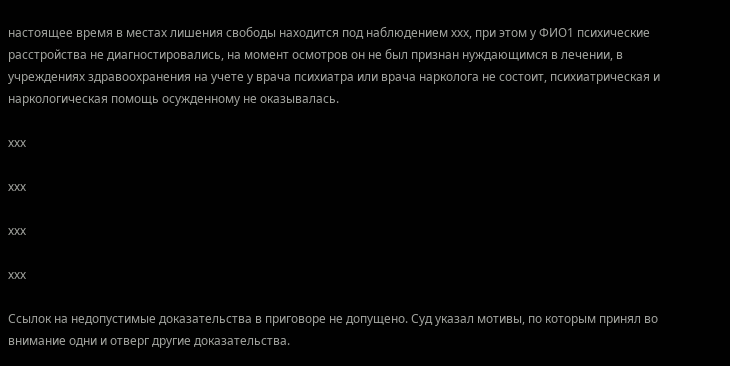настоящее время в местах лишения свободы находится под наблюдением ххх, при этом у ФИО1 психические расстройства не диагностировались, на момент осмотров он не был признан нуждающимся в лечении, в учреждениях здравоохранения на учете у врача психиатра или врача нарколога не состоит, психиатрическая и наркологическая помощь осужденному не оказывалась.

ххх

ххх

ххх

ххх

Ссылок на недопустимые доказательства в приговоре не допущено. Суд указал мотивы, по которым принял во внимание одни и отверг другие доказательства.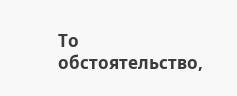То обстоятельство,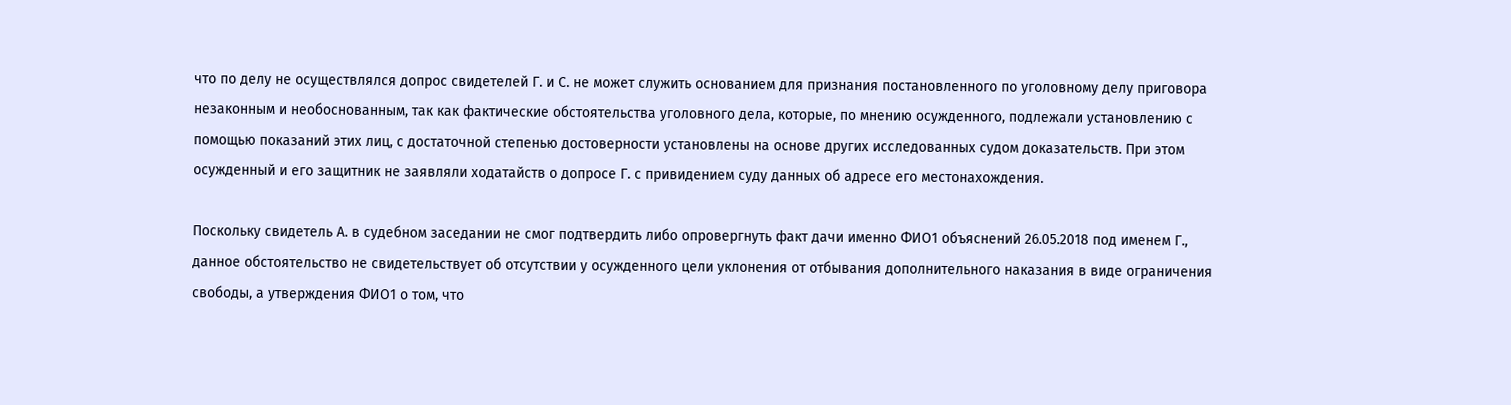что по делу не осуществлялся допрос свидетелей Г. и С. не может служить основанием для признания постановленного по уголовному делу приговора незаконным и необоснованным, так как фактические обстоятельства уголовного дела, которые, по мнению осужденного, подлежали установлению с помощью показаний этих лиц, с достаточной степенью достоверности установлены на основе других исследованных судом доказательств. При этом осужденный и его защитник не заявляли ходатайств о допросе Г. с привидением суду данных об адресе его местонахождения.

Поскольку свидетель А. в судебном заседании не смог подтвердить либо опровергнуть факт дачи именно ФИО1 объяснений 26.05.2018 под именем Г., данное обстоятельство не свидетельствует об отсутствии у осужденного цели уклонения от отбывания дополнительного наказания в виде ограничения свободы, а утверждения ФИО1 о том, что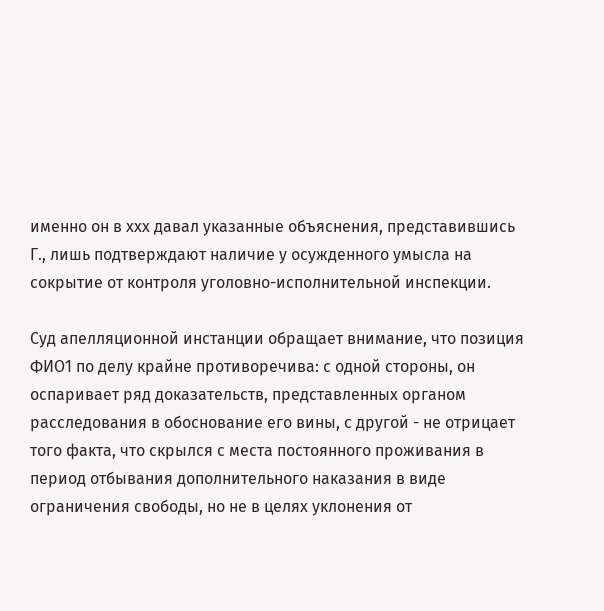именно он в ххх давал указанные объяснения, представившись Г., лишь подтверждают наличие у осужденного умысла на сокрытие от контроля уголовно-исполнительной инспекции.

Суд апелляционной инстанции обращает внимание, что позиция ФИО1 по делу крайне противоречива: с одной стороны, он оспаривает ряд доказательств, представленных органом расследования в обоснование его вины, с другой - не отрицает того факта, что скрылся с места постоянного проживания в период отбывания дополнительного наказания в виде ограничения свободы, но не в целях уклонения от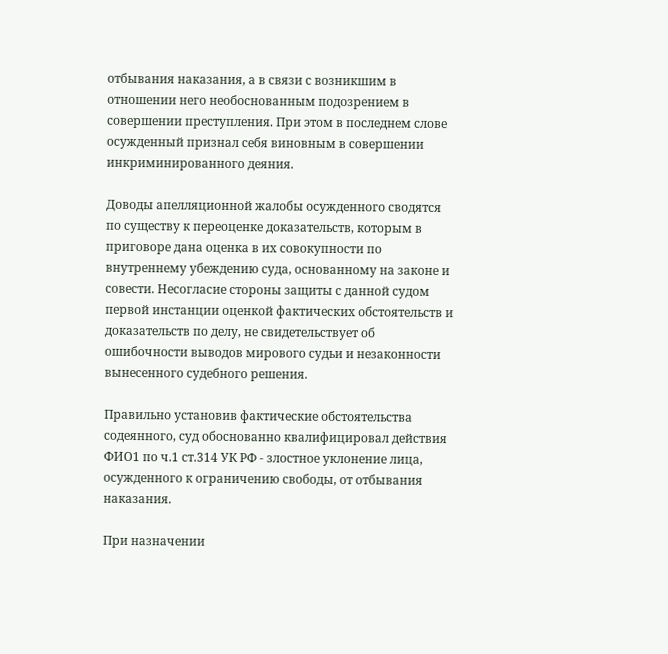отбывания наказания, а в связи с возникшим в отношении него необоснованным подозрением в совершении преступления. При этом в последнем слове осужденный признал себя виновным в совершении инкриминированного деяния.

Доводы апелляционной жалобы осужденного сводятся по существу к переоценке доказательств, которым в приговоре дана оценка в их совокупности по внутреннему убеждению суда, основанному на законе и совести. Несогласие стороны защиты с данной судом первой инстанции оценкой фактических обстоятельств и доказательств по делу, не свидетельствует об ошибочности выводов мирового судьи и незаконности вынесенного судебного решения.

Правильно установив фактические обстоятельства содеянного, суд обоснованно квалифицировал действия ФИО1 по ч.1 ст.314 УК РФ - злостное уклонение лица, осужденного к ограничению свободы, от отбывания наказания.

При назначении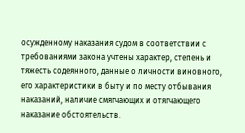осужденному наказания судом в соответствии с требованиями закона учтены характер, степень и тяжесть содеянного, данные о личности виновного, его характеристики в быту и по месту отбывания наказаний, наличие смягчающих и отягчающего наказание обстоятельств.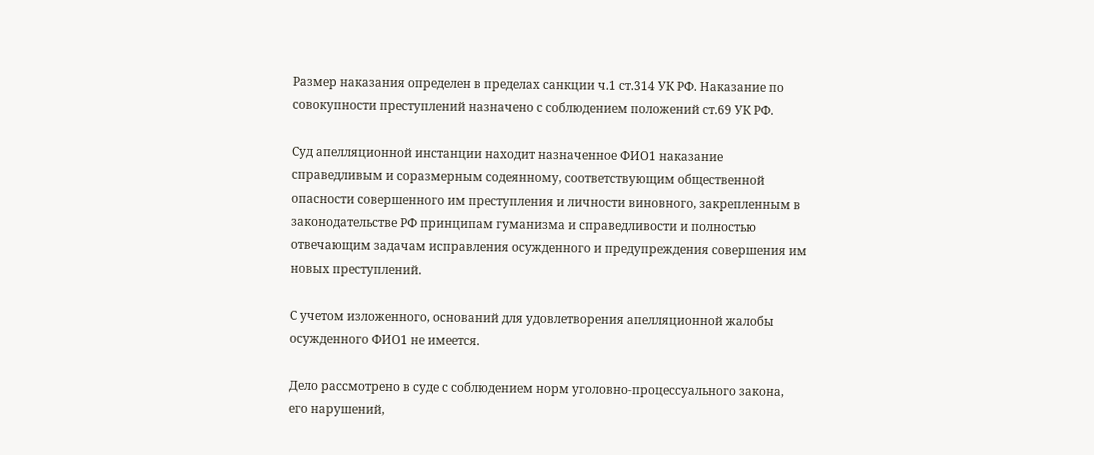Размер наказания определен в пределах санкции ч.1 ст.314 УК РФ. Наказание по совокупности преступлений назначено с соблюдением положений ст.69 УК РФ.

Суд апелляционной инстанции находит назначенное ФИО1 наказание справедливым и соразмерным содеянному, соответствующим общественной опасности совершенного им преступления и личности виновного, закрепленным в законодательстве РФ принципам гуманизма и справедливости и полностью отвечающим задачам исправления осужденного и предупреждения совершения им новых преступлений.

С учетом изложенного, оснований для удовлетворения апелляционной жалобы осужденного ФИО1 не имеется.

Дело рассмотрено в суде с соблюдением норм уголовно-процессуального закона, его нарушений,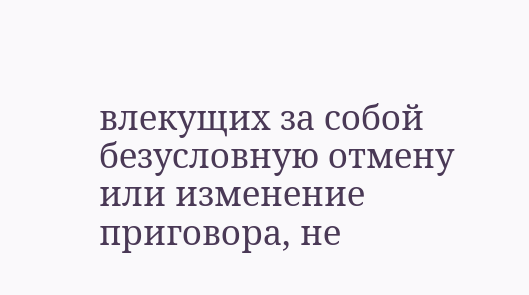влекущих за собой безусловную отмену или изменение приговора, не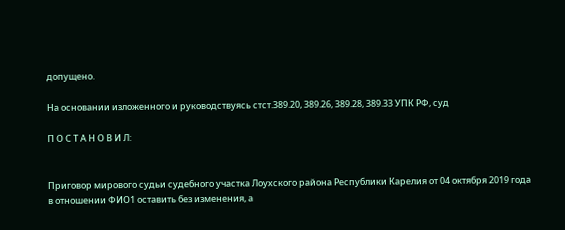допущено.

На основании изложенного и руководствуясь стст.389.20, 389.26, 389.28, 389.33 УПК РФ, суд

П О С Т А Н О В И Л:


Приговор мирового судьи судебного участка Лоухского района Республики Карелия от 04 октября 2019 года в отношении ФИО1 оставить без изменения, а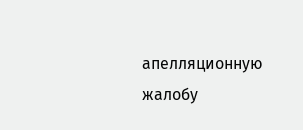апелляционную жалобу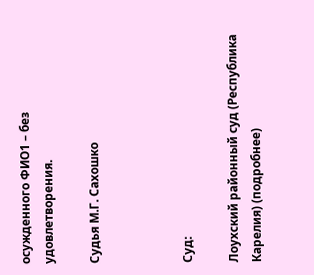осужденного ФИО1 – без удовлетворения.

Судья М.Г. Сахошко



Суд:

Лоухский районный суд (Республика Карелия) (подробнее)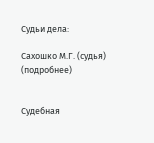Судьи дела:

Сахошко М.Г. (судья) (подробнее)


Судебная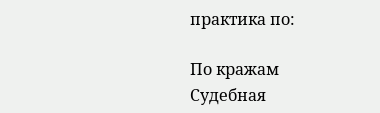практика по:

По кражам
Судебная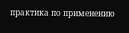практика по применению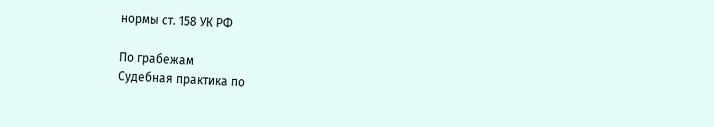нормы ст. 158 УК РФ

По грабежам
Судебная практика по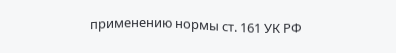применению нормы ст. 161 УК РФ